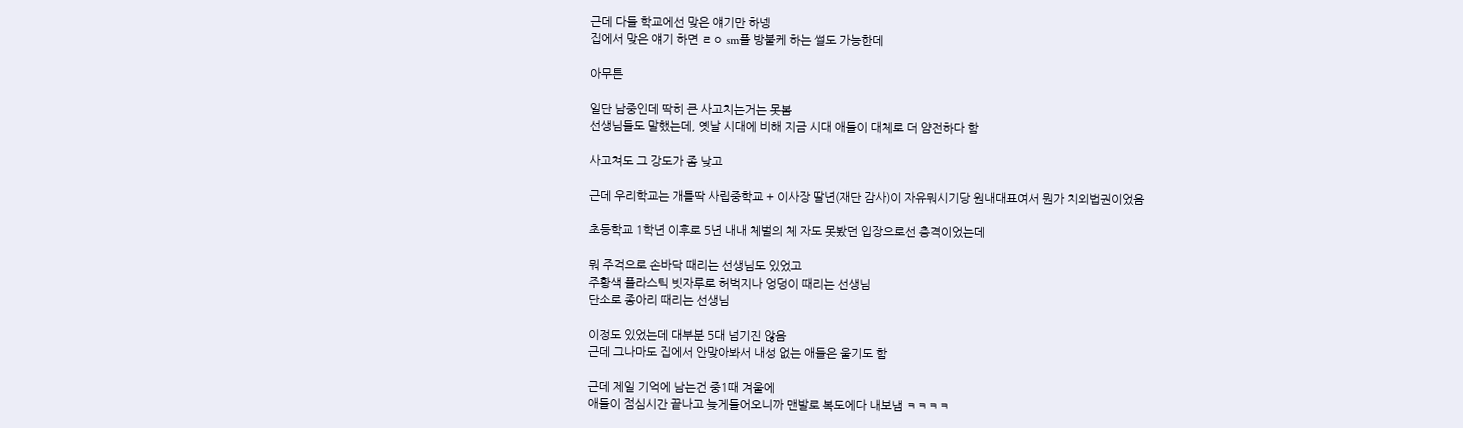근데 다들 학교에선 맞은 얘기만 하넹
집에서 맞은 얘기 하면 ㄹㅇ sm플 방불케 하는 썰도 가능한데

아무튼

일단 남중인데 딱히 큰 사고치는거는 못봄
선생님들도 말했는데, 옛날 시대에 비해 지금 시대 애들이 대체로 더 얌전하다 함

사고쳐도 그 강도가 좀 낮고

근데 우리학교는 개틀딱 사립중학교 + 이사장 딸년(재단 감사)이 자유뭐시기당 원내대표여서 뭔가 치외법권이었음

초등학교 1학년 이후로 5년 내내 체벌의 체 자도 못봤던 입장으로선 충격이었는데

뭐 주걱으로 손바닥 때리는 선생님도 있었고
주황색 플라스틱 빗자루로 허벅지나 엉덩이 때리는 선생님
단소로 종아리 때리는 선생님

이정도 있었는데 대부분 5대 넘기진 않음
근데 그나마도 집에서 안맞아봐서 내성 없는 애들은 울기도 함

근데 제일 기억에 남는건 중1때 겨울에
애들이 점심시간 끝나고 늦게들어오니까 맨발로 복도에다 내보냄 ㅋㅋㅋㅋ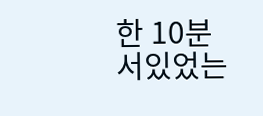한 10분 서있었는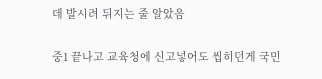데 발시려 뒤지는 줄 알았음

중1 끝나고 교육청에 신고넣어도 씹히던게 국민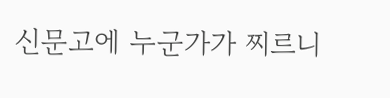신문고에 누군가가 찌르니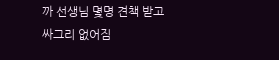까 선생님 몇명 견책 받고 싸그리 없어짐